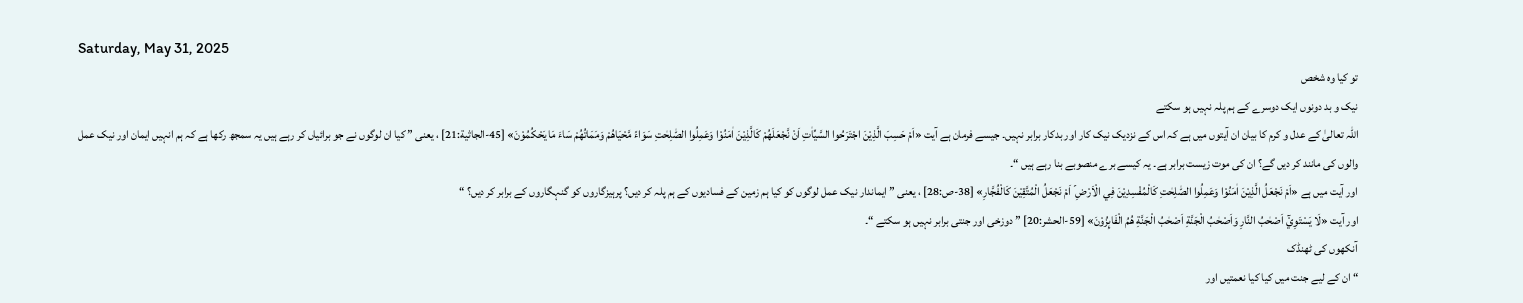Saturday, May 31, 2025
تو کیا وہ شخص
نیک و بد دونوں ایک دوسرے کے ہم پلہ نہیں ہو سکتے
اللہ تعالیٰ کے عدل و کرم کا بیان ان آیتوں میں ہے کہ اس کے نزدیک نیک کار اور بدکار برابر نہیں۔ جیسے فرمان ہے آیت «اَمْ حَسِبَ الَّذِيْنَ اجْتَرَحُوا السَّيِّاٰتِ اَنْ نَّجْعَلَهُمْ كَالَّذِيْنَ اٰمَنُوْا وَعَمِلُوا الصّٰلِحٰتِ سَوَاءً مَّحْيَاهُمْ وَمَمَاتُهُمْ سَاءَ مَا يَحْكُمُوْنَ» [45-الجاثية:21] ، یعنی ” کیا ان لوگوں نے جو برائیاں کر رہے ہیں یہ سمجھ رکھا ہے کہ ہم انہیں ایمان اور نیک عمل والوں کی مانند کر دیں گے؟ ان کی موت زیست برابر ہے۔ یہ کیسے برے منصوبے بنا رہے ہیں “۔
اور آیت میں ہے «اَمْ نَجْعَلُ الَّذِيْنَ اٰمَنُوْا وَعَمِلُوا الصّٰلِحٰتِ كَالْمُفْسِدِيْنَ فِي الْاَرْضِ ۡ اَمْ نَجْعَلُ الْمُتَّقِيْنَ كَالْفُجَّارِ» [38-ص:28] ، یعنی ” ایماندار نیک عمل لوگوں کو کیا ہم زمین کے فسادیوں کے ہم پلہ کر دیں؟ پرہیزگاروں کو گنہگاروں کے برابر کر دیں؟ “
اور آیت «لَا يَسْتَوِيْٓ اَصْحٰبُ النَّارِ وَاَصْحٰبُ الْجَنَّةِ اَصْحٰبُ الْجَنَّةِ هُمُ الْفَاىِٕزُوْنَ» [59-الحشر:20] ” دوزخی اور جنتی برابر نہیں ہو سکتے “۔
آنکھوں کی ٹھنڈک
“ ان کے لیے جنت میں کیا کیا نعمتیں اور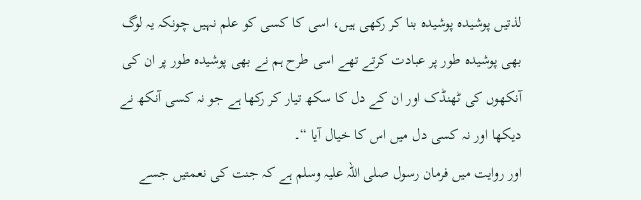لذتیں پوشیدہ پوشیدہ بنا کر رکھی ہیں، اسی کا کسی کو علم نہیں چونکہ یہ لوگ بھی پوشیدہ طور پر عبادت کرتے تھے اسی طرح ہم نے بھی پوشیدہ طور پر ان کی آنکھوں کی ٹھنڈک اور ان کے دل کا سکھ تیار کر رکھا ہے جو نہ کسی آنکھ نے دیکھا اور نہ کسی دل میں اس کا خیال آیا “۔
اور روایت میں فرمان رسول صلی اللہ علیہ وسلم ہے کہ جنت کی نعمتیں جسے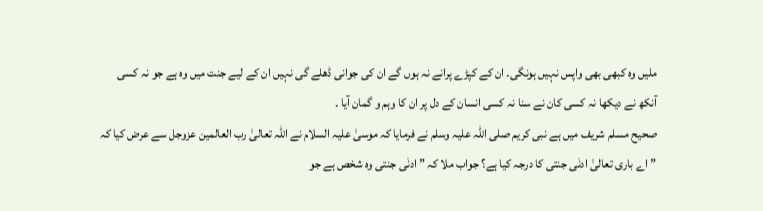ملیں وہ کبھی بھی واپس نہیں ہونگی۔ ان کے کپڑے پرانے نہ ہوں گے ان کی جوانی ڈھلے گی نہیں ان کے لیے جنت میں وہ ہے جو نہ کسی آنکھ نے دیکھا نہ کسی کان نے سنا نہ کسی انسان کے دل پر ان کا وہم و گمان آیا ۔
صحیح مسلم شریف میں ہے نبی کریم صلی اللہ علیہ وسلم نے فرمایا کہ موسیٰ علیہ السلام نے اللہ تعالیٰ رب العالمین عزوجل سے عرض کیا کہ ”اے باری تعالیٰ ادنٰی جنتی کا درجہ کیا ہے؟ جواب ملا کہ ” ادنٰی جنتی وہ شخص ہے جو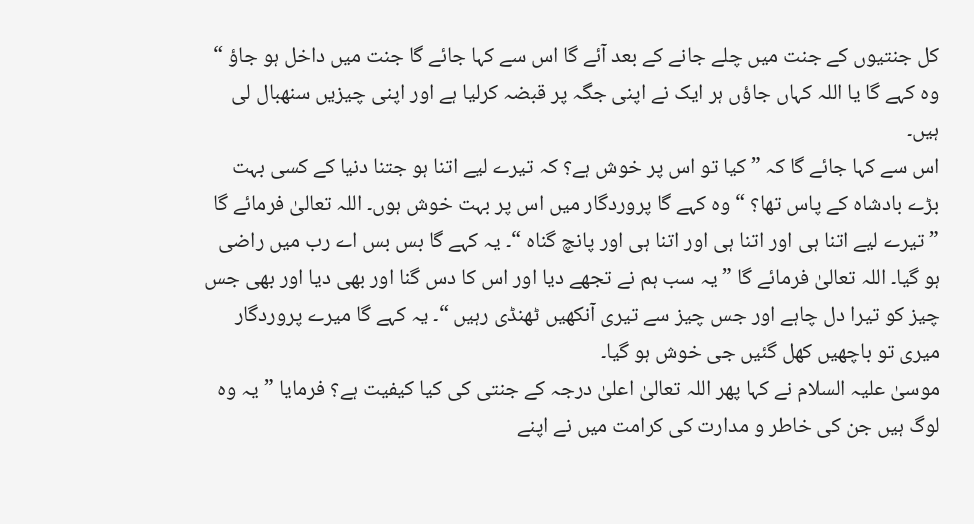کل جنتیوں کے جنت میں چلے جانے کے بعد آئے گا اس سے کہا جائے گا جنت میں داخل ہو جاؤ “ وہ کہے گا یا اللہ کہاں جاؤں ہر ایک نے اپنی جگہ پر قبضہ کرلیا ہے اور اپنی چیزیں سنھبال لی ہیں۔
اس سے کہا جائے گا کہ ” کیا تو اس پر خوش ہے؟ کہ تیرے لیے اتنا ہو جتنا دنیا کے کسی بہت بڑے بادشاہ کے پاس تھا؟ “ وہ کہے گا پروردگار میں اس پر بہت خوش ہوں۔ اللہ تعالیٰ فرمائے گا ” تیرے لیے اتنا ہی اور اتنا ہی اور اتنا ہی اور پانچ گناہ “۔ یہ کہے گا بس بس اے رب میں راضی ہو گیا۔ اللہ تعالیٰ فرمائے گا ” یہ سب ہم نے تجھے دیا اور اس کا دس گنا اور بھی دیا اور بھی جس چیز کو تیرا دل چاہے اور جس چیز سے تیری آنکھیں ٹھنڈی رہیں “۔ یہ کہے گا میرے پروردگار میری تو باچھیں کھل گئیں جی خوش ہو گیا۔
موسیٰ علیہ السلام نے کہا پھر اللہ تعالیٰ اعلیٰ درجہ کے جنتی کی کیا کیفیت ہے؟ فرمایا ” یہ وہ لوگ ہیں جن کی خاطر و مدارت کی کرامت میں نے اپنے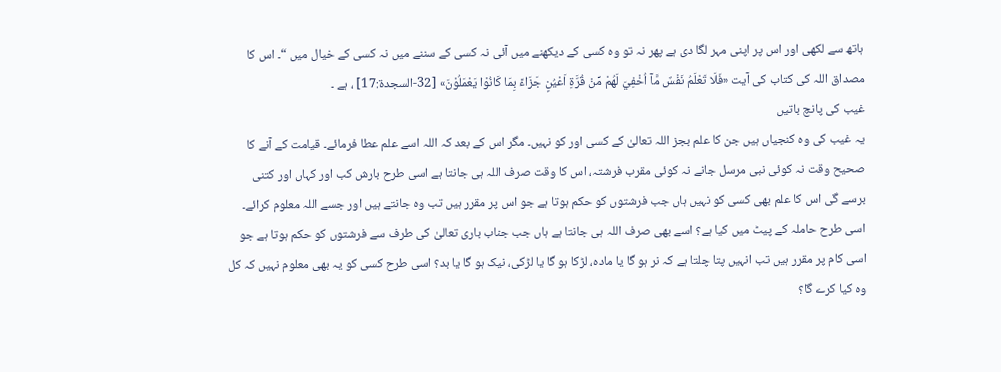ہاتھ سے لکھی اور اس پر اپنی مہر لگا دی ہے پھر نہ تو وہ کسی کے دیکھنے میں آئی نہ کسی کے سننے میں نہ کسی کے خیال میں “۔ اس کا مصداق اللہ کی کتاب کی آیت «فَلَا تَعْلَمُ نَفْسٌ مَّآ اُخْفِيَ لَهُمْ مِّنْ قُرَّةِ اَعْيُنٍ جَزَاءً بِمَا كَانُوْا يَعْمَلُوْنَ» [32-السجدة:17] ، ہے ۔
غیب کی پانچ باتیں
یہ غیب کی وہ کنجیاں ہیں جن کا علم بجز اللہ تعالیٰ کے کسی اور کو نہیں۔ مگر اس کے بعد کہ اللہ اسے علم عطا فرمائے۔ قیامت کے آنے کا صحیح وقت نہ کوئی نبی مرسل جانے نہ کوئی مقرب فرشتہ، اس کا وقت صرف اللہ ہی جانتا ہے اسی طرح بارش کب اور کہاں اور کتنی برسے گی اس کا علم بھی کسی کو نہیں ہاں جب فرشتوں کو حکم ہوتا ہے جو اس پر مقرر ہیں تب وہ جانتے ہیں اور جسے اللہ معلوم کرائے۔ اسی طرح حاملہ کے پیٹ میں کیا ہے؟ اسے بھی صرف اللہ ہی جانتا ہے ہاں جب جناب باری تعالیٰ کی طرف سے فرشتوں کو حکم ہوتا ہے جو اسی کام پر مقرر ہیں تب انہیں پتا چلتا ہے کہ نر ہو گا یا مادہ، لڑکا ہو گا یا لڑکی، نیک ہو گا یا بد؟ اسی طرح کسی کو یہ بھی معلوم نہیں کہ کل وہ کیا کرے گا؟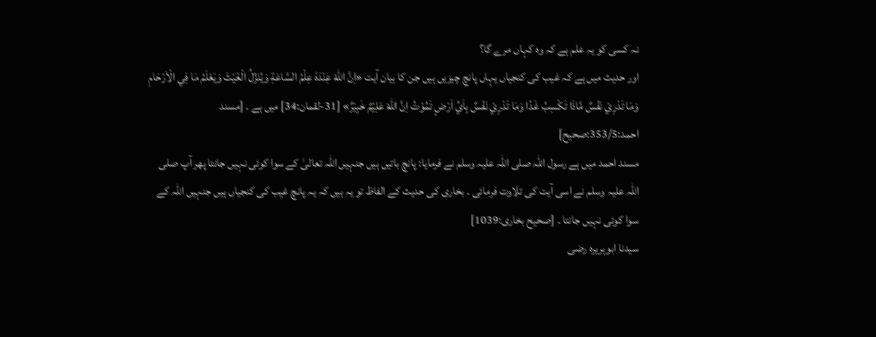نہ کسی کو یہ علم ہے کہ وہ کہاں مرے گا؟
اور حدیث میں ہے کہ غیب کی کنجیاں یہاں پانچ چیزیں ہیں جن کا بیان آیت «اِنَّ اللّٰهَ عِنْدَهٗ عِلْمُ السَّاعَةِ وَيُنَزِّلُ الْغَيْثَ وَيَعْلَمُ مَا فِي الْاَرْحَامِ وَمَا تَدْرِيْ نَفْسٌ مَّاذَا تَكْسِبُ غَدًا وَمَا تَدْرِيْ نَفْسٌ بِاَيِّ اَرْضٍ تَمُوْتُ اِنَّ اللّٰهَ عَلِيْمٌ خَبِيْرٌ» [31-لقمان:34] میں ہے ۔ [مسند احمد:353/5:صحیح]
مسند احمد میں ہے رسول اللہ صلی اللہ علیہ وسلم نے فرمایا: پانچ باتیں ہیں جنہیں اللہ تعالیٰ کے سوا کوئی نہیں جانتا پھر آپ صلی اللہ علیہ وسلم نے اسی آیت کی تلاوت فرمائی ۔ بخاری کی حدیث کے الفاظ تو یہ ہیں کہ یہ پانچ غیب کی کنجیاں ہیں جنہیں اللہ کے سوا کوئی نہیں جانتا ۔ [صحیح بخاری:1039]
سیدنا ابوہریرہ رضی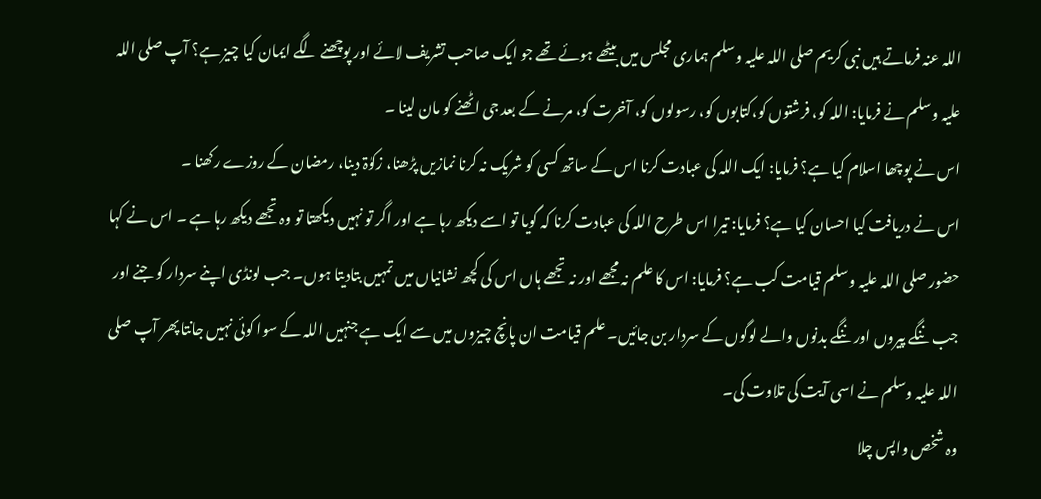اللہ عنہ فرماتے ہیں نبی کریم صلی اللہ علیہ وسلم ہماری مجلس میں بیٹھے ہوئے تھے جو ایک صاحب تشریف لائے اور پوچھنے لگے ایمان کیا چیز ہے؟ آپ صلی اللہ علیہ وسلم نے فرمایا: اللہ کو، فرشتوں کو،کتابوں کو، رسولوں کو، آخرت کو، مرنے کے بعد جی اٹھنے کو مان لینا ۔
اس نے پوچھا اسلام کیا ہے؟ فرمایا: ایک اللہ کی عبادت کرنا اس کے ساتھ کسی کو شریک نہ کرنا نمازیں پڑھنا، زکوٰۃ دینا، رمضان کے روزے رکھنا ۔
اس نے دریافت کیا احسان کیا ہے؟ فرمایا: تیرا اس طرح اللہ کی عبادت کرنا کہ گویا تو اسے دیکھ رہا ہے اور اگر تو نہیں دیکھتا تو وہ تجھے دیکھ رہا ہے ۔ اس نے کہا حضور صلی اللہ علیہ وسلم قیامت کب ہے؟ فرمایا: اس کا علم نہ مجھے اور نہ تجھے ہاں اس کی کچھ نشانیاں میں تمہیں بتادیتا ہوں۔ جب لونڈی اپنے سردار کو جنے اور جب ننگے پیروں اور ننگے بدنوں والے لوگوں کے سردار بن جائیں۔ علم قیامت ان پانچ چیزوں میں سے ایک ہے جنہیں اللہ کے سوا کوئی نہیں جانتا پھر آپ صلی اللہ علیہ وسلم نے اسی آیت کی تلاوت کی۔
وہ شخص واپس چلا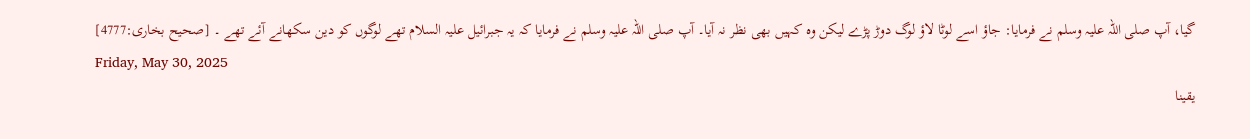گیا، آپ صلی اللہ علیہ وسلم نے فرمایا: جاؤ اسے لوٹا لاؤ لوگ دوڑ پڑے لیکن وہ کہیں بھی نظر نہ آیا۔ آپ صلی اللہ علیہ وسلم نے فرمایا کہ یہ جبرائیل علیہ السلام تھے لوگوں کو دین سکھانے آئے تھے ۔ [صحیح بخاری:4777]
Friday, May 30, 2025
یقینا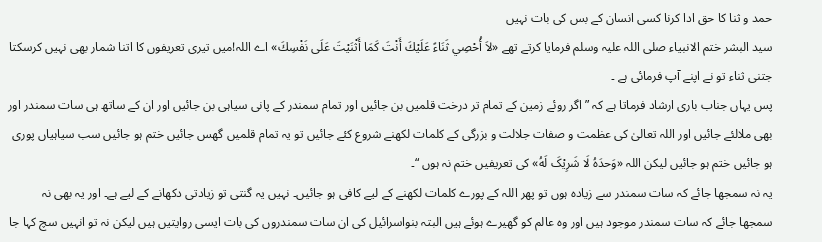حمد و ثنا کا حق ادا کرنا کسی انسان کے بس کی بات نہیں
سید البشر ختم الانبیاء صلی اللہ علیہ وسلم فرمایا کرتے تھے «لاَ أُحْصِي ثَنَاءً عَلَيْكَ أَنْتَ كَمَا أَثْنَيْتَ عَلَى نَفْسِكَ» اے اللہ!میں تیری تعریفوں کا اتنا شمار بھی نہیں کرسکتا جتنی ثناء تو نے اپنے آپ فرمائی ہے ۔
پس یہاں جناب باری ارشاد فرماتا ہے کہ ” اگر روئے زمین کے تمام تر درخت قلمیں بن جائیں اور تمام سمندر کے پانی سیاہی بن جائیں اور ان کے ساتھ ہی سات سمندر اور بھی ملالئے جائیں اور اللہ تعالیٰ کی عظمت و صفات جلالت و بزرگی کے کلمات لکھنے شروع کئے جائیں تو یہ تمام قلمیں گھس جائیں ختم ہو جائیں سب سیاہیاں پوری ہو جائیں ختم ہو جائیں لیکن اللہ «وَحدَهُ لَا شَرِیْکَ لَهُ» کی تعریفیں ختم نہ ہوں “۔
یہ نہ سمجھا جائے کہ سات سمندر سے زیادہ ہوں تو پھر اللہ کے پورے کلمات لکھنے کے لیے کافی ہو جائیں۔ نہیں یہ گنتی تو زیادتی دکھانے کے لیے ہے۔ اور یہ بھی نہ سمجھا جائے کہ سات سمندر موجود ہیں اور وہ عالم کو گھیرے ہوئے ہیں البتہ بنواسرائیل کی ان سات سمندروں کی بات ایسی روایتیں ہیں لیکن نہ تو انہیں سچ کہا جا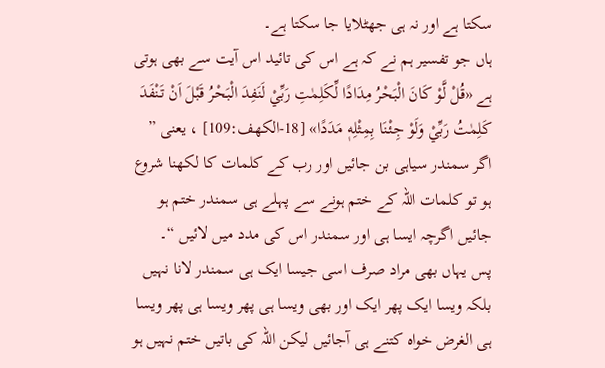سکتا ہے اور نہ ہی جھٹلایا جا سکتا ہے۔
ہاں جو تفسیر ہم نے کہ ہے اس کی تائید اس آیت سے بھی ہوتی ہے «قُلْ لَّوْ كَانَ الْبَحْرُ مِدَادًا لِّكَلِمٰتِ رَبِّيْ لَنَفِدَ الْبَحْرُ قَبْلَ اَنْ تَنْفَدَ كَلِمٰتُ رَبِّيْ وَلَوْ جِئْنَا بِمِثْلِهٖ مَدَدًا» [18-الكهف:109] ، یعنی ” اگر سمندر سیاہی بن جائیں اور رب کے کلمات کا لکھنا شروع ہو تو کلمات اللہ کے ختم ہونے سے پہلے ہی سمندر ختم ہو جائیں اگرچہ ایسا ہی اور سمندر اس کی مدد میں لائیں “۔
پس یہاں بھی مراد صرف اسی جیسا ایک ہی سمندر لانا نہیں بلکہ ویسا ایک پھر ایک اور بھی ویسا ہی پھر ویسا ہی پھر ویسا ہی الغرض خواہ کتنے ہی آجائیں لیکن اللہ کی باتیں ختم نہیں ہو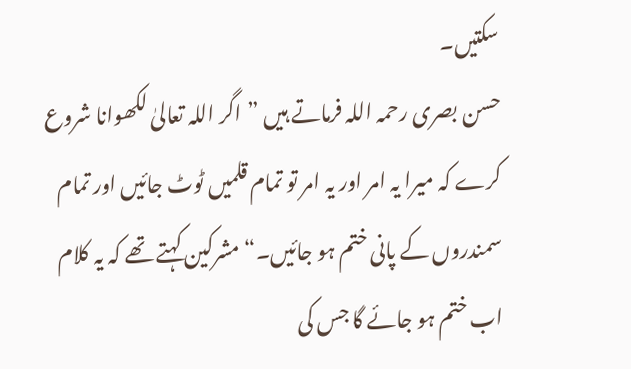سکتیں۔
حسن بصری رحمہ اللہ فرماتے ہیں ”اگر اللہ تعالیٰ لکھوانا شروع کرے کہ میرا یہ امر اور یہ امر تو تمام قلمیں ٹوٹ جائیں اور تمام سمندروں کے پانی ختم ہو جائیں۔“ مشرکین کہتے تھے کہ یہ کلام اب ختم ہو جائے گا جس کی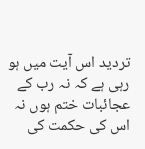تردید اس آیت میں ہو رہی ہے کہ نہ رب کے عجائبات ختم ہوں نہ اس کی حکمت کی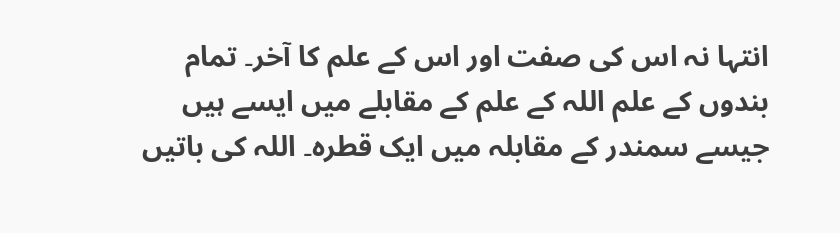انتہا نہ اس کی صفت اور اس کے علم کا آخر۔ تمام بندوں کے علم اللہ کے علم کے مقابلے میں ایسے ہیں جیسے سمندر کے مقابلہ میں ایک قطرہ۔ اللہ کی باتیں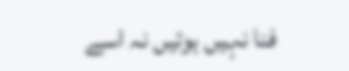فنا نہیں ہوتیں نہ اسے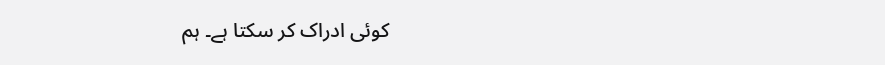کوئی ادراک کر سکتا ہے۔ ہم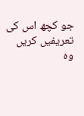جو کچھ اس کی تعریفیں کریں وہ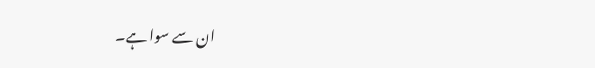ان سے سوا ہے۔